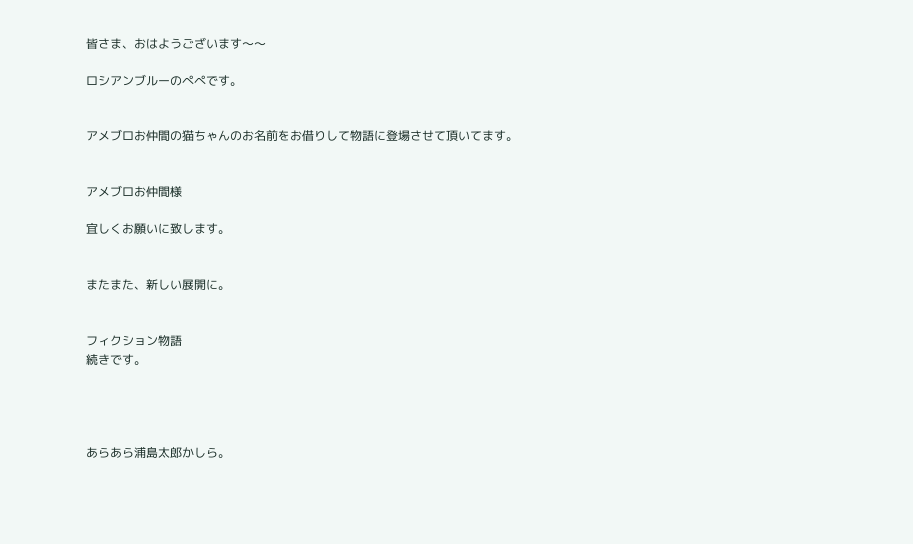皆さま、おはようございます〜〜

ロシアンブルーのぺぺです。


アメブロお仲間の猫ちゃんのお名前をお借りして物語に登場させて頂いてます。


アメブロお仲間様

宜しくお願いに致します。


またまた、新しい展開に。


フィクション物語
続きです。




あらあら浦島太郎かしら。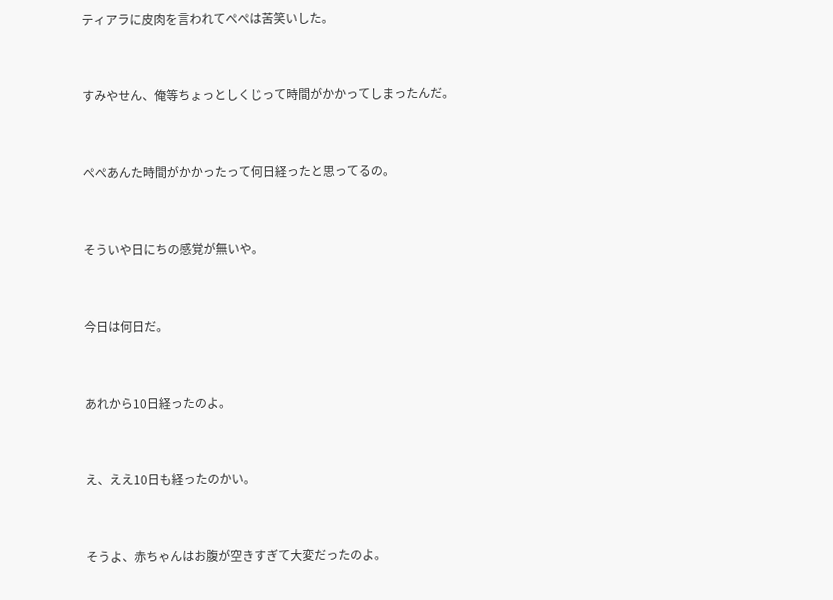ティアラに皮肉を言われてぺぺは苦笑いした。


すみやせん、俺等ちょっとしくじって時間がかかってしまったんだ。


ぺぺあんた時間がかかったって何日経ったと思ってるの。


そういや日にちの感覚が無いや。


今日は何日だ。


あれから10日経ったのよ。


え、ええ10日も経ったのかい。


そうよ、赤ちゃんはお腹が空きすぎて大変だったのよ。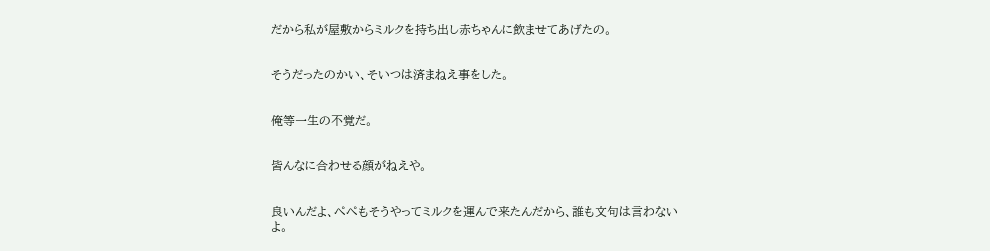だから私が屋敷からミルクを持ち出し赤ちゃんに飲ませてあげたの。


そうだったのかい、そいつは済まねえ事をした。


俺等一生の不覚だ。


皆んなに合わせる顔がねえや。


良いんだよ、ぺぺもそうやってミルクを運んで来たんだから、誰も文句は言わないよ。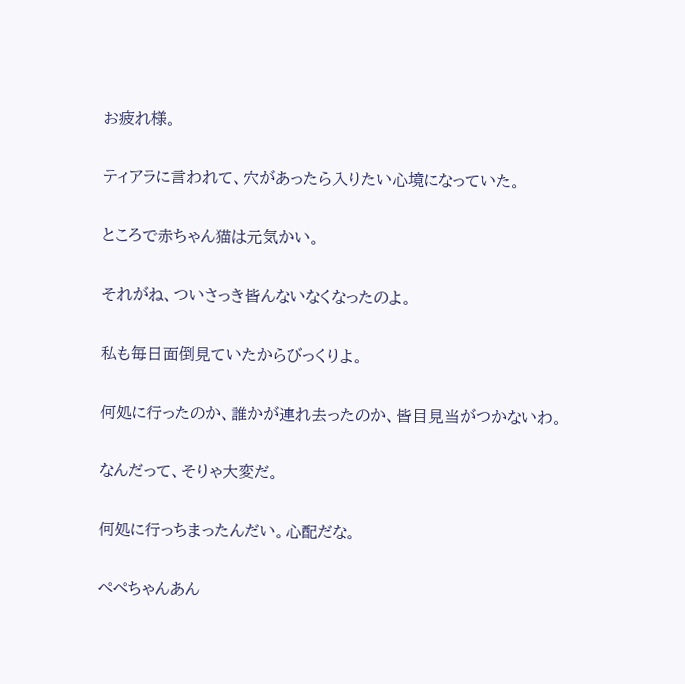お疲れ様。


ティアラに言われて、穴があったら入りたい心境になっていた。


ところで赤ちゃん猫は元気かい。


それがね、ついさっき皆んないなくなったのよ。


私も毎日面倒見ていたからびっくりよ。


何処に行ったのか、誰かが連れ去ったのか、皆目見当がつかないわ。


なんだって、そりゃ大変だ。


何処に行っちまったんだい。心配だな。


ぺぺちゃんあん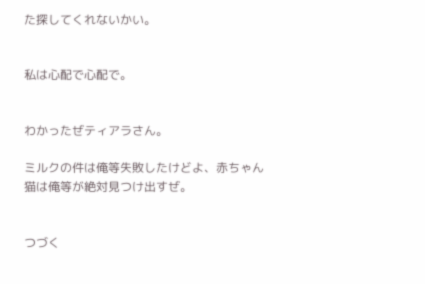た探してくれないかい。


私は心配で心配で。


わかったぜティアラさん。

ミルクの件は俺等失敗したけどよ、赤ちゃん猫は俺等が絶対見つけ出すぜ。


つづく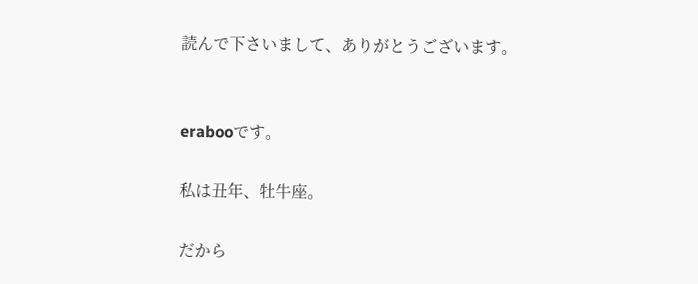読んで下さいまして、ありがとうございます。


erabooです。

私は丑年、牡牛座。

だから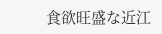食欲旺盛な近江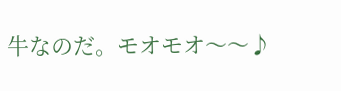牛なのだ。モオモオ〜〜♪